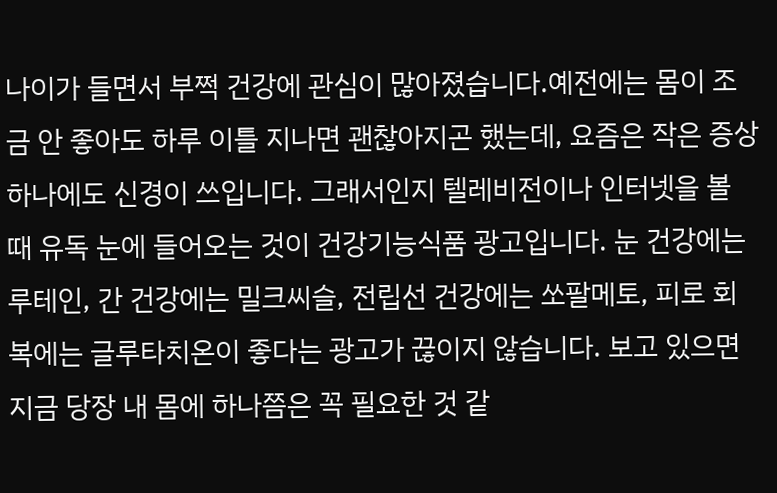나이가 들면서 부쩍 건강에 관심이 많아졌습니다.예전에는 몸이 조금 안 좋아도 하루 이틀 지나면 괜찮아지곤 했는데, 요즘은 작은 증상 하나에도 신경이 쓰입니다. 그래서인지 텔레비전이나 인터넷을 볼 때 유독 눈에 들어오는 것이 건강기능식품 광고입니다. 눈 건강에는 루테인, 간 건강에는 밀크씨슬, 전립선 건강에는 쏘팔메토, 피로 회복에는 글루타치온이 좋다는 광고가 끊이지 않습니다. 보고 있으면 지금 당장 내 몸에 하나쯤은 꼭 필요한 것 같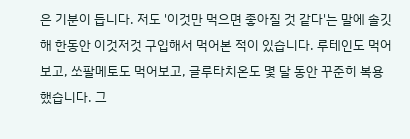은 기분이 듭니다. 저도 '이것만 먹으면 좋아질 것 같다'는 말에 솔깃해 한동안 이것저것 구입해서 먹어본 적이 있습니다. 루테인도 먹어보고, 쏘팔메토도 먹어보고, 글루타치온도 몇 달 동안 꾸준히 복용했습니다. 그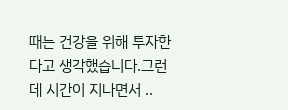때는 건강을 위해 투자한다고 생각했습니다.그런데 시간이 지나면서 ..